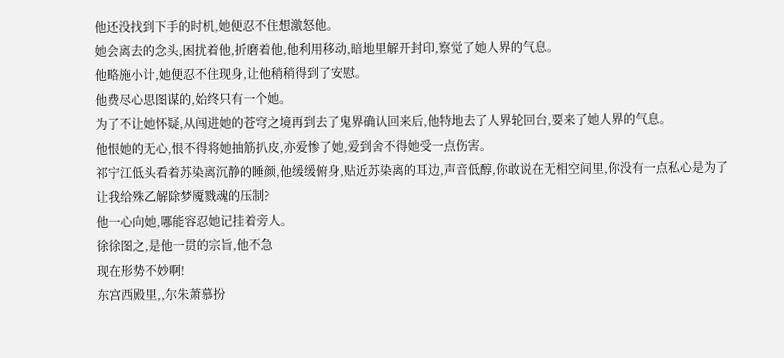他还没找到下手的时机,她便忍不住想激怒他。
她会离去的念头,困扰着他,折磨着他,他利用移动,暗地里解开封印,察觉了她人界的气息。
他略施小计,她便忍不住现身,让他稍稍得到了安慰。
他费尽心思图谋的,始终只有一个她。
为了不让她怀疑,从闯进她的苍穹之境再到去了鬼界确认回来后,他特地去了人界轮回台,要来了她人界的气息。
他恨她的无心,恨不得将她抽筋扒皮,亦爱惨了她,爱到舍不得她受一点伤害。
祁宁江低头看着苏染离沉静的睡颜,他缓缓俯身,贴近苏染离的耳边,声音低醇,你敢说在无相空间里,你没有一点私心是为了让我给殊乙解除梦魇戮魂的压制?
他一心向她,哪能容忍她记挂着旁人。
徐徐图之,是他一贯的宗旨,他不急
现在形势不妙啊!
东宫西殿里,,尔朱萧慕扮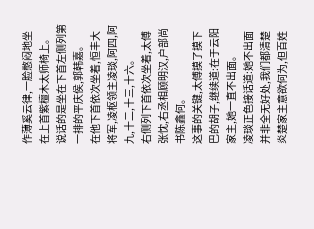作薄奚云律,一脸憋闷地坐在上首紫檀木太师椅上。
说话的是坐在下首左侧列第一排的平庆侯,郭韩嘉。
在他下首依次坐着,恒丰大将军,凌枢领主凌琰,阿四,阿九,十二,十三,十六。
右侧列下首依次坐着,太傅张忱,右丞相顾明汉,户部尚书陈鑫何。
这事的关键,太傅摸了摸下巴的胡子,继续道:在于云阳家主,她一直不出面。
凌琰正色接话道:她不出面并非全无好处,我们都清楚炎楚家主意欲何为,但百姓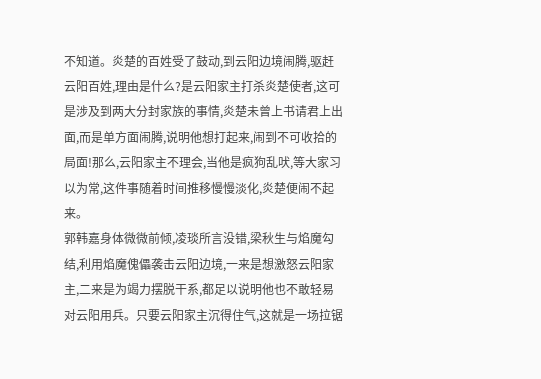不知道。炎楚的百姓受了鼓动,到云阳边境闹腾,驱赶云阳百姓,理由是什么?是云阳家主打杀炎楚使者,这可是涉及到两大分封家族的事情,炎楚未曾上书请君上出面,而是单方面闹腾,说明他想打起来,闹到不可收拾的局面!那么,云阳家主不理会,当他是疯狗乱吠,等大家习以为常,这件事随着时间推移慢慢淡化,炎楚便闹不起来。
郭韩嘉身体微微前倾,凌琰所言没错,梁秋生与焰魔勾结,利用焰魔傀儡袭击云阳边境,一来是想激怒云阳家主,二来是为竭力摆脱干系,都足以说明他也不敢轻易对云阳用兵。只要云阳家主沉得住气,这就是一场拉锯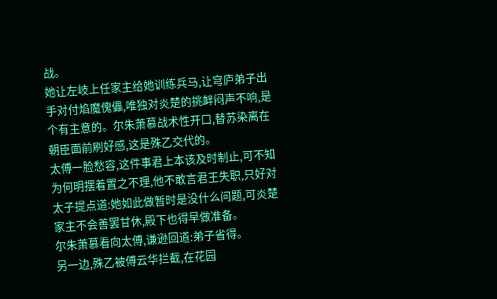战。
她让左岐上任家主给她训练兵马,让穹庐弟子出手对付焰魔傀儡,唯独对炎楚的挑衅闷声不响,是个有主意的。尔朱萧慕战术性开口,替苏染离在朝臣面前刷好感,这是殊乙交代的。
太傅一脸愁容,这件事君上本该及时制止,可不知为何明摆着置之不理,他不敢言君王失职,只好对太子提点道:她如此做暂时是没什么问题,可炎楚家主不会善罢甘休,殿下也得早做准备。
尔朱萧慕看向太傅,谦逊回道:弟子省得。
另一边,殊乙被傅云华拦截,在花园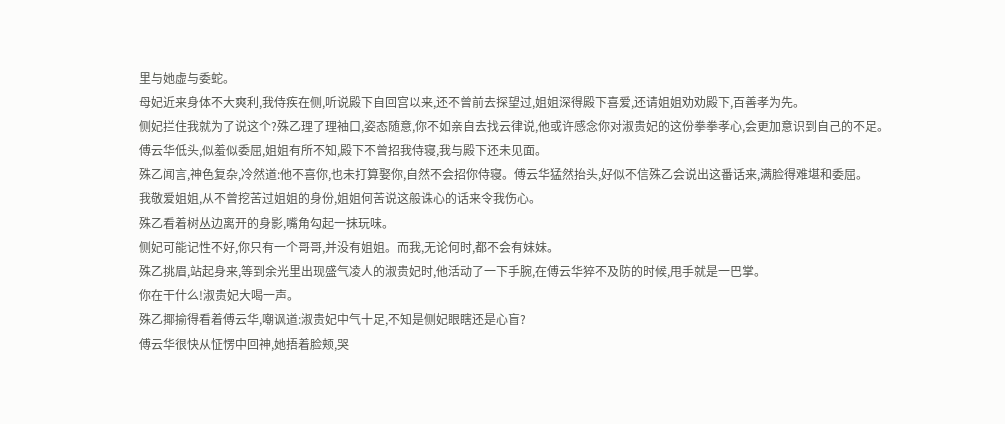里与她虚与委蛇。
母妃近来身体不大爽利,我侍疾在侧,听说殿下自回宫以来,还不曾前去探望过,姐姐深得殿下喜爱,还请姐姐劝劝殿下,百善孝为先。
侧妃拦住我就为了说这个?殊乙理了理袖口,姿态随意,你不如亲自去找云律说,他或许感念你对淑贵妃的这份拳拳孝心,会更加意识到自己的不足。
傅云华低头,似羞似委屈,姐姐有所不知,殿下不曾招我侍寝,我与殿下还未见面。
殊乙闻言,神色复杂,冷然道:他不喜你,也未打算娶你,自然不会招你侍寝。傅云华猛然抬头,好似不信殊乙会说出这番话来,满脸得难堪和委屈。
我敬爱姐姐,从不曾挖苦过姐姐的身份,姐姐何苦说这般诛心的话来令我伤心。
殊乙看着树丛边离开的身影,嘴角勾起一抹玩味。
侧妃可能记性不好,你只有一个哥哥,并没有姐姐。而我,无论何时,都不会有妹妹。
殊乙挑眉,站起身来,等到余光里出现盛气凌人的淑贵妃时,他活动了一下手腕,在傅云华猝不及防的时候,甩手就是一巴掌。
你在干什么!淑贵妃大喝一声。
殊乙揶揄得看着傅云华,嘲讽道:淑贵妃中气十足,不知是侧妃眼瞎还是心盲?
傅云华很快从怔愣中回神,她捂着脸颊,哭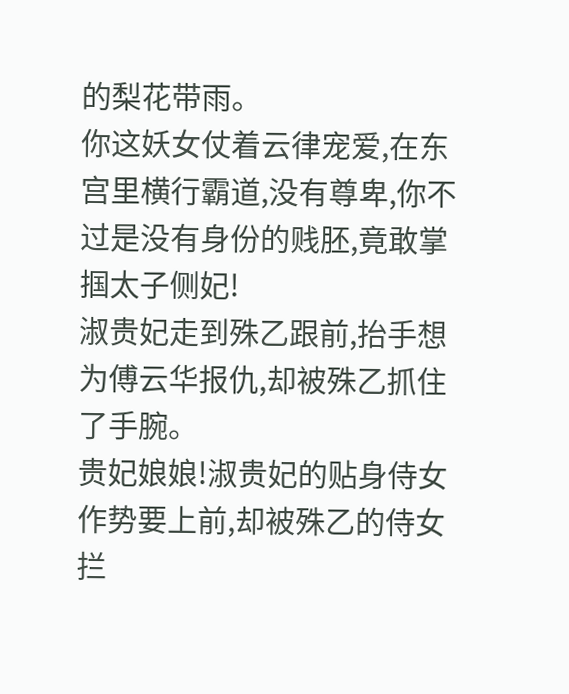的梨花带雨。
你这妖女仗着云律宠爱,在东宫里横行霸道,没有尊卑,你不过是没有身份的贱胚,竟敢掌掴太子侧妃!
淑贵妃走到殊乙跟前,抬手想为傅云华报仇,却被殊乙抓住了手腕。
贵妃娘娘!淑贵妃的贴身侍女作势要上前,却被殊乙的侍女拦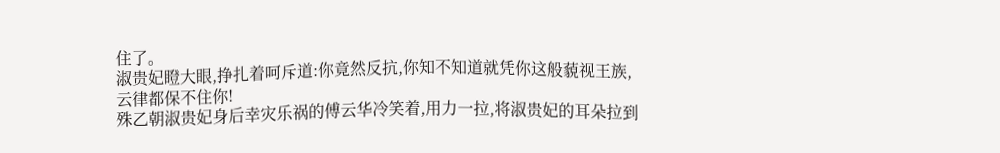住了。
淑贵妃瞪大眼,挣扎着呵斥道:你竟然反抗,你知不知道就凭你这般藐视王族,云律都保不住你!
殊乙朝淑贵妃身后幸灾乐祸的傅云华冷笑着,用力一拉,将淑贵妃的耳朵拉到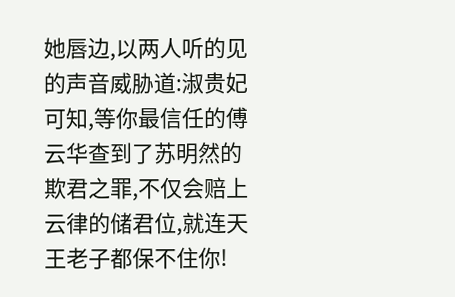她唇边,以两人听的见的声音威胁道:淑贵妃可知,等你最信任的傅云华查到了苏明然的欺君之罪,不仅会赔上云律的储君位,就连天王老子都保不住你!